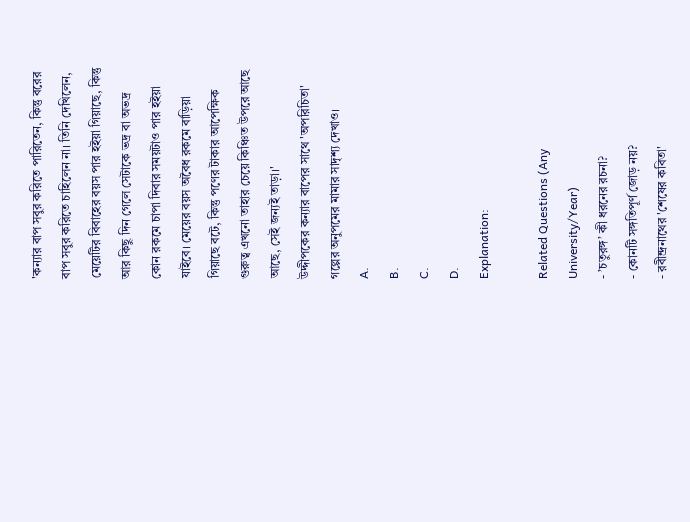'কন্যার বাপ সবুর করিতে পারিতেন, কিন্তু বরের বাপ সবুর করিতে চাহিলেন না। তিনি দেখিলেন, মেয়েটির বিবাহের বয়স পার হইয়া গিয়াছে, কিন্তু আর কিছু দিন গেলে সেটাকে ভদ্র বা অভদ্র কোন রকমে চাপা দিবার সময়টাও পার হইয়া যাইবে। মেয়ের বয়স অবৈধ রকমে বাড়িয়া গিয়াছে বটে, কিন্তু পণের টাকার আপেক্ষিক গুরুত্ব এখনো তাহার চেয়ে কিঞ্চিত উপরে আছে আছে, সেই জন্যই তাড়া।'
উদ্দীপকের কন্যার বাপের সাথে 'অপরিচিতা' গল্পের অনুপমের মামার সাদৃশ্য দেখাও।
A.
B.
C.
D.
Explanation:

Related Questions (Any University/Year)
- ’চতুরঙ্গ’ কী ধরনের রচনা?
- কোনটি সঙ্গতিপূর্ণ জোড় নয়?
- রবীন্দ্রনাথের 'শেষের কবিতা'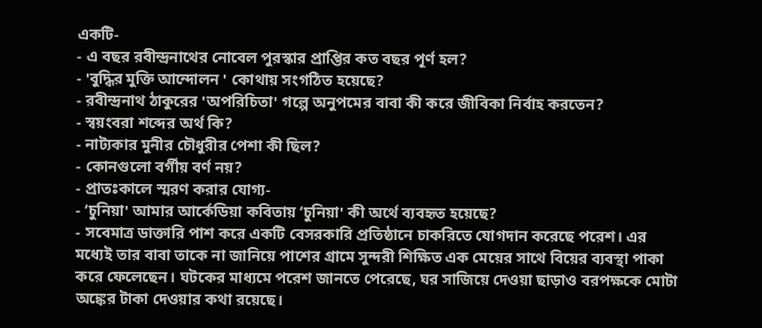একটি-
- এ বছর রবীন্দ্রনাথের নোবেল পুরস্কার প্রাপ্তির কত বছর পূর্ণ হল?
- 'বুদ্ধির মুক্তি আন্দোলন ' কোথায় সংগঠিত হয়েছে?
- রবীন্দ্রনাথ ঠাকুরের 'অপরিচিতা' গল্পে অনুপমের বাবা কী করে জীবিকা নির্বাহ করতেন?
- স্বয়ংবরা শব্দের অর্থ কি?
- নাট্যকার মুনীর চৌধুরীর পেশা কী ছিল?
- কোনগুলো বর্গীয় বর্ণ নয়?
- প্রাতঃকালে স্মরণ করার যোগ্য-
- ‘চুনিয়া' আমার আর্কেডিয়া কবিতায় ‘চুনিয়া' কী অর্থে ব্যবহৃত হয়েছে?
- সবেমাত্র ডাক্তারি পাশ করে একটি বেসরকারি প্রতিষ্ঠানে চাকরিতে যোগদান করেছে পরেশ। এর মধ্যেই তার বাবা তাকে না জানিয়ে পাশের গ্রামে সুন্দরী শিক্ষিত এক মেয়ের সাথে বিয়ের ব্যবস্থা পাকা করে ফেলেছেন। ঘটকের মাধ্যমে পরেশ জানতে পেরেছে, ঘর সাজিয়ে দেওয়া ছাড়াও বরপক্ষকে মোটা অঙ্কের টাকা দেওয়ার কথা রয়েছে।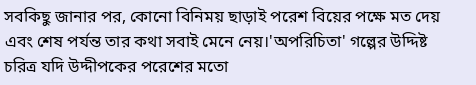সবকিছু জানার পর, কোনো বিনিময় ছাড়াই পরেশ বিয়ের পক্ষে মত দেয় এবং শেষ পর্যন্ত তার কথা সবাই মেনে নেয়।'অপরিচিতা' গল্পের উদ্দিষ্ট চরিত্র যদি উদ্দীপকের পরেশের মতো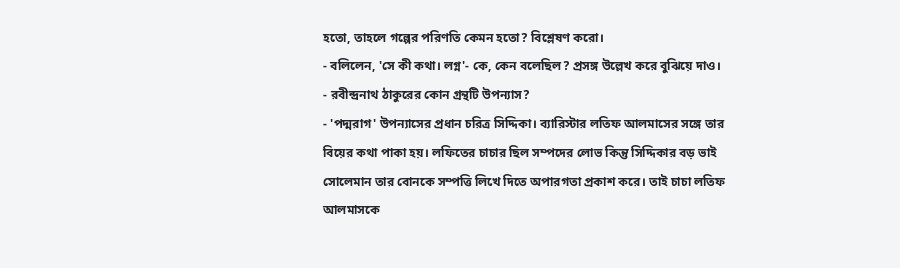হতো, তাহলে গল্পের পরিণতি কেমন হতো? বিশ্লেষণ করো।
- বলিলেন, 'সে কী কথা। লগ্ন'- কে, কেন বলেছিল? প্রসঙ্গ উল্লেখ করে বুঝিয়ে দাও।
- রবীন্দ্রনাথ ঠাকুরের কোন গ্রন্থটি উপন্যাস?
- 'পদ্মরাগ' উপন্যাসের প্রধান চরিত্র সিদ্দিকা। ব্যারিস্টার লতিফ আলমাসের সঙ্গে তার বিয়ের কথা পাকা হয়। লফিতের চাচার ছিল সম্পদের লোভ কিন্তু সিদ্দিকার বড় ভাই সোলেমান তার বোনকে সম্পত্তি লিখে দিতে অপারগতা প্রকাশ করে। তাই চাচা লতিফ আলমাসকে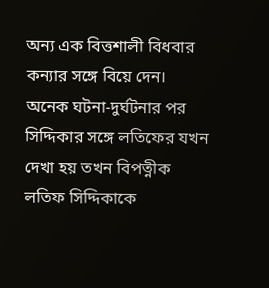অন্য এক বিত্তশালী বিধবার কন্যার সঙ্গে বিয়ে দেন। অনেক ঘটনা-দুর্ঘটনার পর সিদ্দিকার সঙ্গে লতিফের যখন দেখা হয় তখন বিপত্নীক লতিফ সিদ্দিকাকে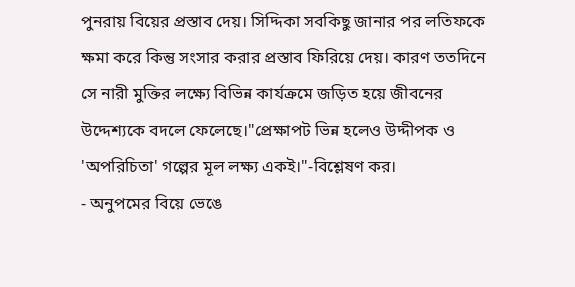পুনরায় বিয়ের প্রস্তাব দেয়। সিদ্দিকা সবকিছু জানার পর লতিফকে ক্ষমা করে কিন্তু সংসার করার প্রস্তাব ফিরিয়ে দেয়। কারণ ততদিনে সে নারী মুক্তির লক্ষ্যে বিভিন্ন কার্যক্রমে জড়িত হয়ে জীবনের উদ্দেশ্যকে বদলে ফেলেছে।"প্রেক্ষাপট ভিন্ন হলেও উদ্দীপক ও 'অপরিচিতা' গল্পের মূল লক্ষ্য একই।"-বিশ্লেষণ কর।
- অনুপমের বিয়ে ভেঙে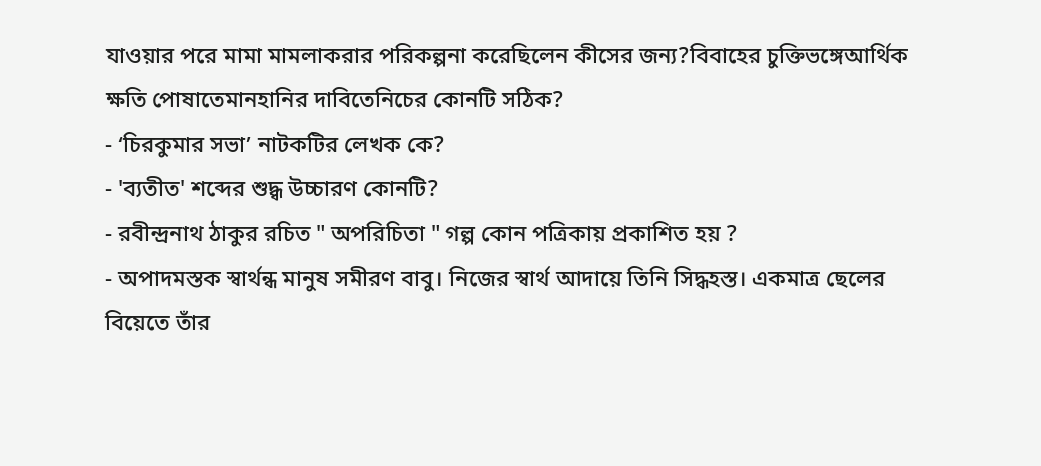যাওয়ার পরে মামা মামলাকরার পরিকল্পনা করেছিলেন কীসের জন্য?বিবাহের চুক্তিভঙ্গেআর্থিক ক্ষতি পোষাতেমানহানির দাবিতেনিচের কোনটি সঠিক?
- ‘চিরকুমার সভা’ নাটকটির লেখক কে?
- 'ব্যতীত' শব্দের শুদ্ধ্ব উচ্চারণ কোনটি?
- রবীন্দ্রনাথ ঠাকুর রচিত " অপরিচিতা " গল্প কোন পত্রিকায় প্রকাশিত হয় ?
- অপাদমস্তক স্বার্থন্ধ মানুষ সমীরণ বাবু। নিজের স্বার্থ আদায়ে তিনি সিদ্ধহস্ত। একমাত্র ছেলের বিয়েতে তাঁর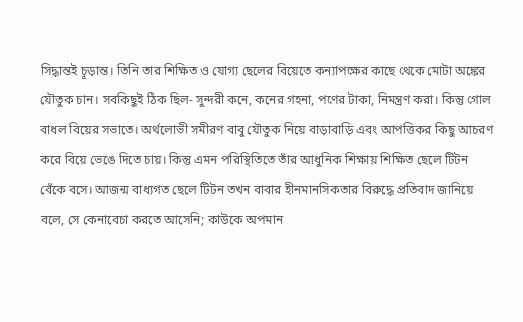সিদ্ধান্তই চূড়ান্ত। তিনি তার শিক্ষিত ও যোগ্য ছেলের বিয়েতে কন্যাপক্ষের কাছে থেকে মোটা অঙ্কের যৌতুক চান। সবকিছুই ঠিক ছিল- সুন্দরী কনে, কনের গহনা, পণের টাকা, নিমন্ত্রণ করা। কিন্তু গোল বাধল বিয়ের সভাতে। অর্থলোভী সমীরণ বাবু যৌতুক নিয়ে বাড়াবাড়ি এবং আপত্তিকর কিছু আচরণ করে বিয়ে ভেঙে দিতে চায়। কিন্তু এমন পরিস্থিতিতে তাঁর আধুনিক শিক্ষায় শিক্ষিত ছেলে টিটন বেঁকে বসে। আজন্ম বাধ্যগত ছেলে টিটন তখন বাবার হীনমানসিকতার বিরুদ্ধে প্রতিবাদ জানিয়ে বলে, সে কেনাবেচা করতে আসেনি; কাউকে অপমান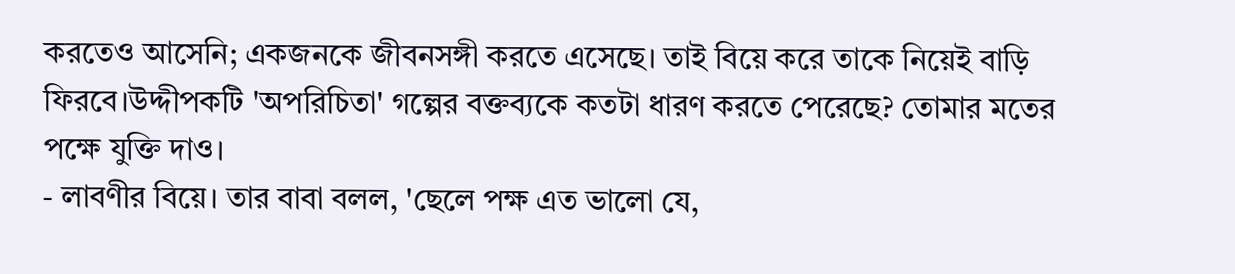করতেও আসেনি; একজনকে জীবনসঙ্গী করতে এসেছে। তাই বিয়ে করে তাকে নিয়েই বাড়ি ফিরবে।উদ্দীপকটি 'অপরিচিতা' গল্পের বক্তব্যকে কতটা ধারণ করতে পেরেছে? তোমার মতের পক্ষে যুক্তি দাও।
- লাবণীর বিয়ে। তার বাবা বলল, 'ছেলে পক্ষ এত ভালো যে,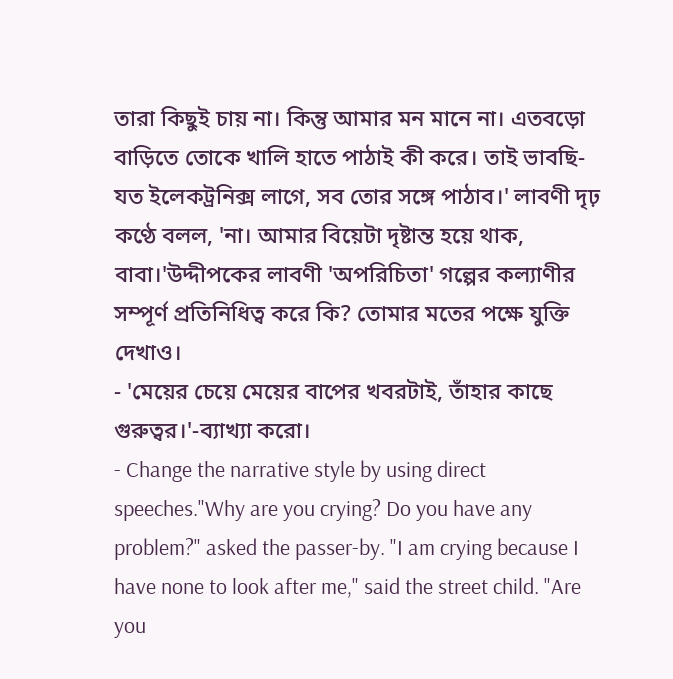তারা কিছুই চায় না। কিন্তু আমার মন মানে না। এতবড়ো বাড়িতে তোকে খালি হাতে পাঠাই কী করে। তাই ভাবছি- যত ইলেকট্রনিক্স লাগে, সব তোর সঙ্গে পাঠাব।' লাবণী দৃঢ় কণ্ঠে বলল, 'না। আমার বিয়েটা দৃষ্টান্ত হয়ে থাক, বাবা।'উদ্দীপকের লাবণী 'অপরিচিতা' গল্পের কল্যাণীর সম্পূর্ণ প্রতিনিধিত্ব করে কি? তোমার মতের পক্ষে যুক্তি দেখাও।
- 'মেয়ের চেয়ে মেয়ের বাপের খবরটাই, তাঁহার কাছে গুরুত্বর।'-ব্যাখ্যা করো।
- Change the narrative style by using direct speeches."Why are you crying? Do you have any problem?" asked the passer-by. "I am crying because I have none to look after me," said the street child. "Are you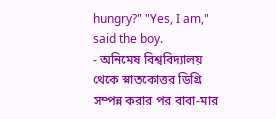hungry?" "Yes, I am," said the boy.
- অনিমেষ বিশ্ববিদ্যালয় থেকে স্নাতকোত্তর ডিগ্রি সম্পন্ন করার পর বাবা-মার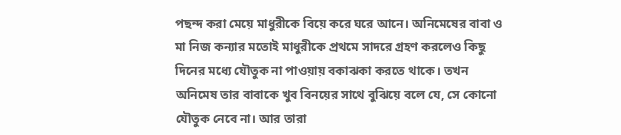পছন্দ করা মেয়ে মাধুরীকে বিয়ে করে ঘরে আনে। অনিমেষের বাবা ও মা নিজ কন্যার মতোই মাধুরীকে প্রথমে সাদরে গ্রহণ করলেও কিছু দিনের মধ্যে যৌতুক না পাওয়ায় বকাঝকা করতে থাকে। তখন অনিমেষ তার বাবাকে খুব বিনয়ের সাথে বুঝিয়ে বলে যে, সে কোনো যৌতুক নেবে না। আর তারা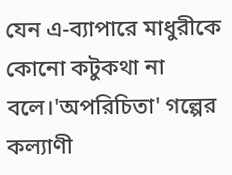যেন এ-ব্যাপারে মাধুরীকে কোনো কটুকথা না বলে।'অপরিচিতা' গল্পের কল্যাণী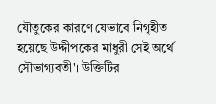যৌতুকের কারণে যেভাবে নিগৃহীত হয়েছে উদ্দীপকের মাধুরী সেই অর্থে সৌভাগ্যবতী'। উক্তিটির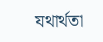যথার্থতা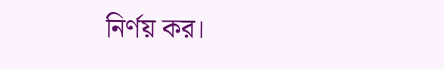নির্ণয় কর।